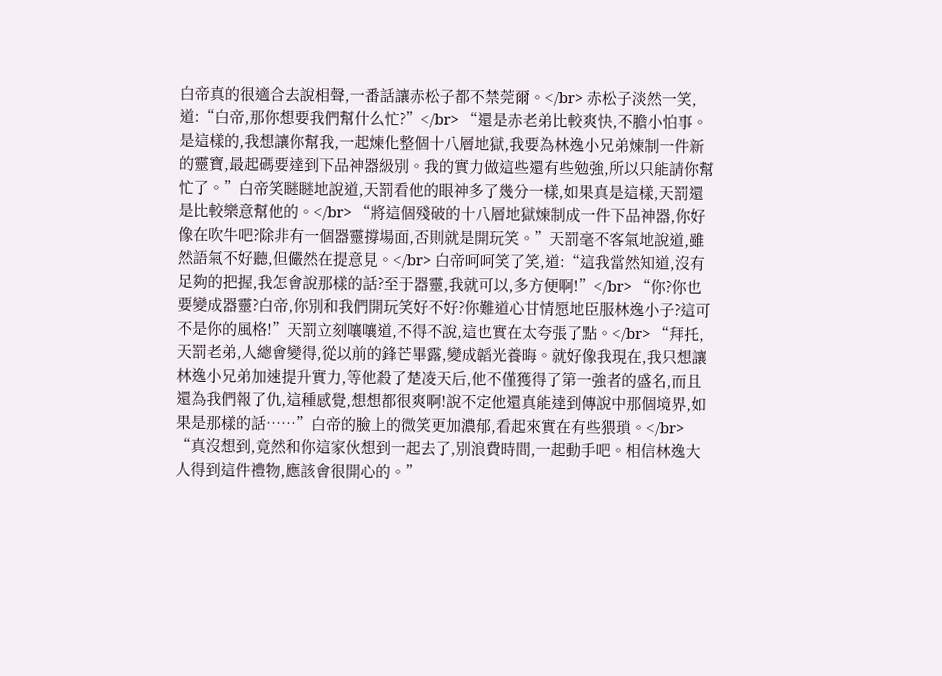白帝真的很適合去說相聲,一番話讓赤松子都不禁莞爾。</br> 赤松子淡然一笑,道:“白帝,那你想要我們幫什么忙?”</br> “還是赤老弟比較爽快,不膽小怕事。是這樣的,我想讓你幫我,一起煉化整個十八層地獄,我要為林逸小兄弟煉制一件新的靈寶,最起碼要達到下品神器級別。我的實力做這些還有些勉強,所以只能請你幫忙了。”白帝笑瞇瞇地說道,天罰看他的眼神多了幾分一樣,如果真是這樣,天罰還是比較樂意幫他的。</br> “將這個殘破的十八層地獄煉制成一件下品神器,你好像在吹牛吧?除非有一個器靈撐場面,否則就是開玩笑。”天罰毫不客氣地說道,雖然語氣不好聽,但儼然在提意見。</br> 白帝呵呵笑了笑,道:“這我當然知道,沒有足夠的把握,我怎會說那樣的話?至于器靈,我就可以,多方便啊!”</br> “你?你也要變成器靈?白帝,你別和我們開玩笑好不好?你難道心甘情愿地臣服林逸小子?這可不是你的風格!”天罰立刻嚷嚷道,不得不說,這也實在太夸張了點。</br> “拜托,天罰老弟,人總會變得,從以前的鋒芒畢露,變成韜光養晦。就好像我現在,我只想讓林逸小兄弟加速提升實力,等他殺了楚凌天后,他不僅獲得了第一強者的盛名,而且還為我們報了仇,這種感覺,想想都很爽啊!說不定他還真能達到傳說中那個境界,如果是那樣的話……”白帝的臉上的微笑更加濃郁,看起來實在有些猥瑣。</br> “真沒想到,竟然和你這家伙想到一起去了,別浪費時間,一起動手吧。相信林逸大人得到這件禮物,應該會很開心的。”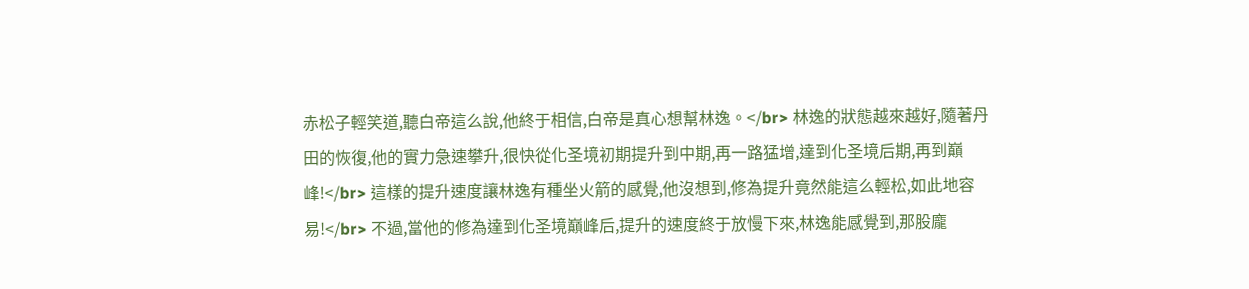赤松子輕笑道,聽白帝這么說,他終于相信,白帝是真心想幫林逸。</br> 林逸的狀態越來越好,隨著丹田的恢復,他的實力急速攀升,很快從化圣境初期提升到中期,再一路猛增,達到化圣境后期,再到巔峰!</br> 這樣的提升速度讓林逸有種坐火箭的感覺,他沒想到,修為提升竟然能這么輕松,如此地容易!</br> 不過,當他的修為達到化圣境巔峰后,提升的速度終于放慢下來,林逸能感覺到,那股龐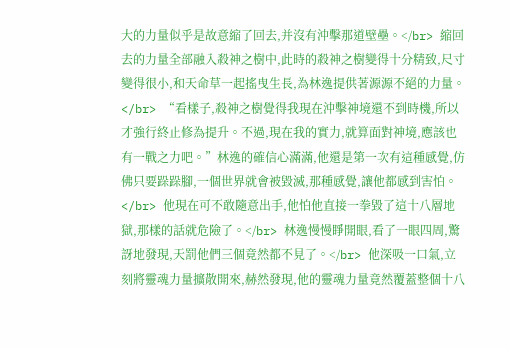大的力量似乎是故意縮了回去,并沒有沖擊那道壁壘。</br> 縮回去的力量全部融入殺神之樹中,此時的殺神之樹變得十分精致,尺寸變得很小,和天命草一起搖曳生長,為林逸提供著源源不絕的力量。</br> “看樣子,殺神之樹覺得我現在沖擊神境還不到時機,所以才強行終止修為提升。不過,現在我的實力,就算面對神境,應該也有一戰之力吧。”林逸的確信心滿滿,他還是第一次有這種感覺,仿佛只要跺跺腳,一個世界就會被毀滅,那種感覺,讓他都感到害怕。</br> 他現在可不敢隨意出手,他怕他直接一拳毀了這十八層地獄,那樣的話就危險了。</br> 林逸慢慢睜開眼,看了一眼四周,驚訝地發現,天罰他們三個竟然都不見了。</br> 他深吸一口氣,立刻將靈魂力量擴散開來,赫然發現,他的靈魂力量竟然覆蓋整個十八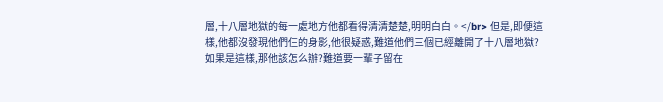層,十八層地獄的每一處地方他都看得清清楚楚,明明白白。</br> 但是,即便這樣,他都沒發現他們仨的身影,他很疑惑,難道他們三個已經離開了十八層地獄?如果是這樣,那他該怎么辦?難道要一輩子留在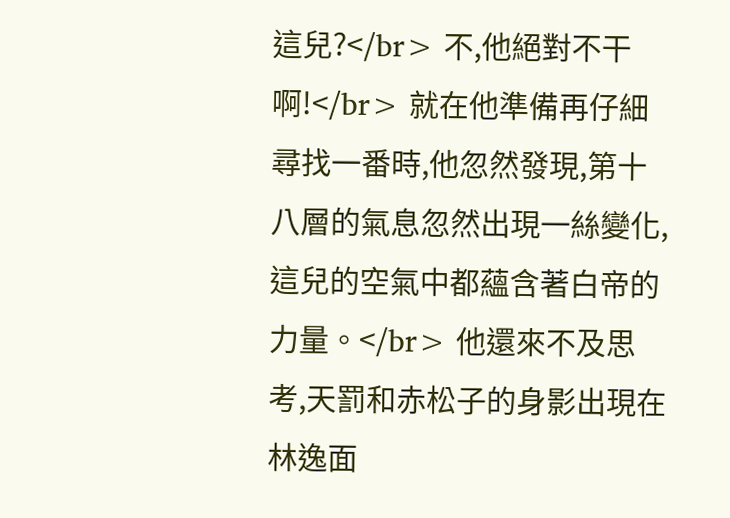這兒?</br> 不,他絕對不干啊!</br> 就在他準備再仔細尋找一番時,他忽然發現,第十八層的氣息忽然出現一絲變化,這兒的空氣中都蘊含著白帝的力量。</br> 他還來不及思考,天罰和赤松子的身影出現在林逸面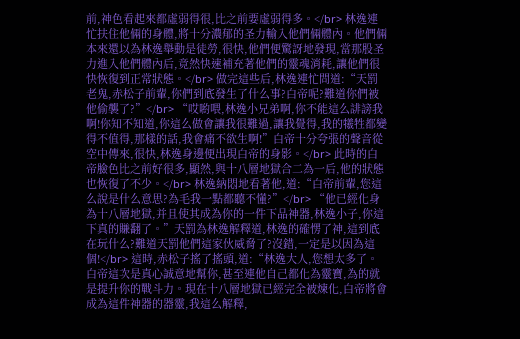前,神色看起來都虛弱得很,比之前要虛弱得多。</br> 林逸連忙扶住他倆的身體,將十分濃郁的圣力輸入他們倆體內。他們倆本來還以為林逸舉動是徒勞,很快,他們便驚訝地發現,當那股圣力進入他們體內后,竟然快速補充著他們的靈魂消耗,讓他們很快恢復到正常狀態。</br> 做完這些后,林逸連忙問道:“天罰老鬼,赤松子前輩,你們到底發生了什么事?白帝呢?難道你們被他偷襲了?”</br> “哎喲喂,林逸小兄弟啊,你不能這么誹謗我啊!你知不知道,你這么做會讓我很難過,讓我覺得,我的犧牲都變得不值得,那樣的話,我會痛不欲生啊!”白帝十分夸張的聲音從空中傳來,很快,林逸身邊便出現白帝的身影。</br> 此時的白帝臉色比之前好很多,顯然,與十八層地獄合二為一后,他的狀態也恢復了不少。</br> 林逸納悶地看著他,道:“白帝前輩,您這么說是什么意思?為毛我一點都聽不懂?”</br> “他已經化身為十八層地獄,并且使其成為你的一件下品神器,林逸小子,你這下真的賺翻了。”天罰為林逸解釋道,林逸的確愣了神,這到底在玩什么?難道天罰他們這家伙威脅了?沒錯,一定是以因為這個!</br> 這時,赤松子搖了搖頭,道:“林逸大人,您想太多了。白帝這次是真心誠意地幫你,甚至連他自己都化為靈寶,為的就是提升你的戰斗力。現在十八層地獄已經完全被煉化,白帝將會成為這件神器的器靈,我這么解釋,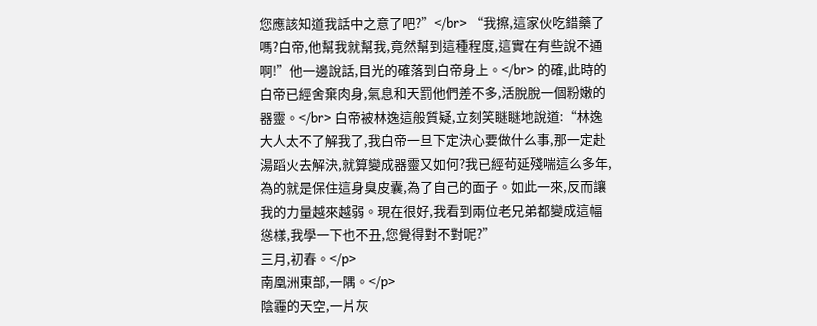您應該知道我話中之意了吧?”</br> “我擦,這家伙吃錯藥了嗎?白帝,他幫我就幫我,竟然幫到這種程度,這實在有些說不通啊!”他一邊說話,目光的確落到白帝身上。</br> 的確,此時的白帝已經舍棄肉身,氣息和天罰他們差不多,活脫脫一個粉嫩的器靈。</br> 白帝被林逸這般質疑,立刻笑瞇瞇地說道:“林逸大人太不了解我了,我白帝一旦下定決心要做什么事,那一定赴湯蹈火去解決,就算變成器靈又如何?我已經茍延殘喘這么多年,為的就是保住這身臭皮囊,為了自己的面子。如此一來,反而讓我的力量越來越弱。現在很好,我看到兩位老兄弟都變成這幅慫樣,我學一下也不丑,您覺得對不對呢?”
三月,初春。</p>
南凰洲東部,一隅。</p>
陰霾的天空,一片灰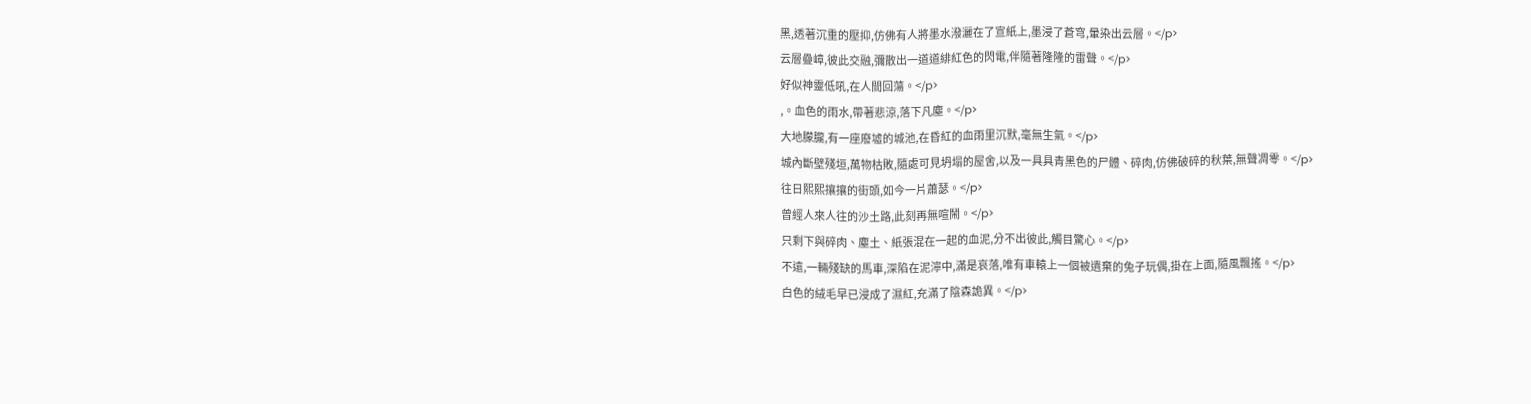黑,透著沉重的壓抑,仿佛有人將墨水潑灑在了宣紙上,墨浸了蒼穹,暈染出云層。</p>
云層疊嶂,彼此交融,彌散出一道道緋紅色的閃電,伴隨著隆隆的雷聲。</p>
好似神靈低吼,在人間回蕩。</p>
,。血色的雨水,帶著悲涼,落下凡塵。</p>
大地朦朧,有一座廢墟的城池,在昏紅的血雨里沉默,毫無生氣。</p>
城內斷壁殘垣,萬物枯敗,隨處可見坍塌的屋舍,以及一具具青黑色的尸體、碎肉,仿佛破碎的秋葉,無聲凋零。</p>
往日熙熙攘攘的街頭,如今一片蕭瑟。</p>
曾經人來人往的沙土路,此刻再無喧鬧。</p>
只剩下與碎肉、塵土、紙張混在一起的血泥,分不出彼此,觸目驚心。</p>
不遠,一輛殘缺的馬車,深陷在泥濘中,滿是哀落,唯有車轅上一個被遺棄的兔子玩偶,掛在上面,隨風飄搖。</p>
白色的絨毛早已浸成了濕紅,充滿了陰森詭異。</p>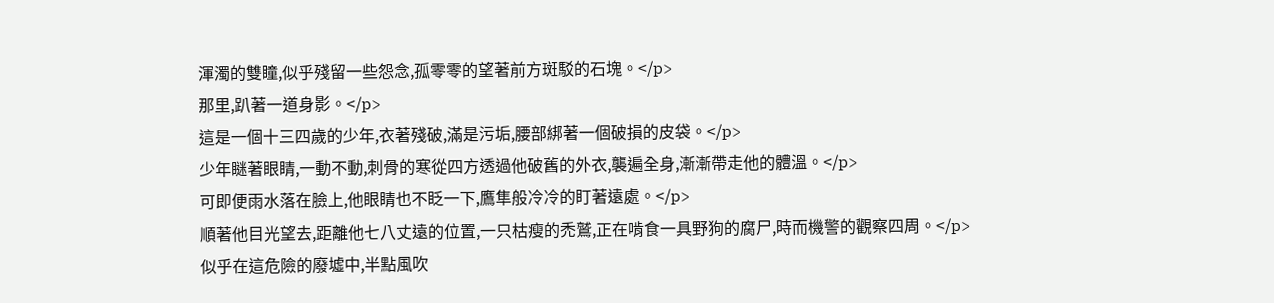渾濁的雙瞳,似乎殘留一些怨念,孤零零的望著前方斑駁的石塊。</p>
那里,趴著一道身影。</p>
這是一個十三四歲的少年,衣著殘破,滿是污垢,腰部綁著一個破損的皮袋。</p>
少年瞇著眼睛,一動不動,刺骨的寒從四方透過他破舊的外衣,襲遍全身,漸漸帶走他的體溫。</p>
可即便雨水落在臉上,他眼睛也不眨一下,鷹隼般冷冷的盯著遠處。</p>
順著他目光望去,距離他七八丈遠的位置,一只枯瘦的禿鷲,正在啃食一具野狗的腐尸,時而機警的觀察四周。</p>
似乎在這危險的廢墟中,半點風吹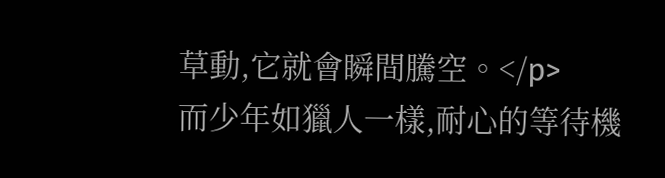草動,它就會瞬間騰空。</p>
而少年如獵人一樣,耐心的等待機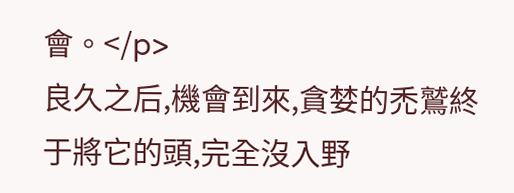會。</p>
良久之后,機會到來,貪婪的禿鷲終于將它的頭,完全沒入野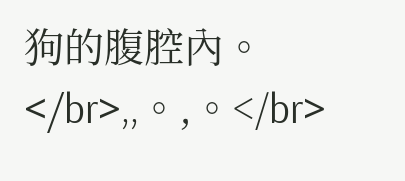狗的腹腔內。</br>,,。,。</br>